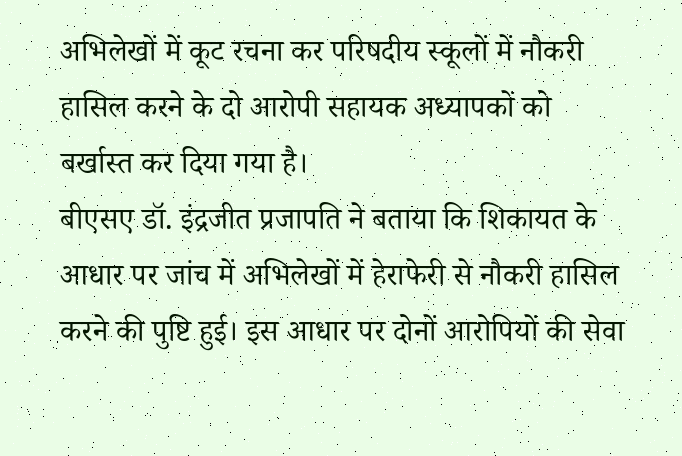अभिलेखों में कूट रचना कर परिषदीय स्कूलों में नौकरी हासिल करने के दो आरोपी सहायक अध्यापकों को बर्खास्त कर दिया गया है।
बीएसए डॉ. इंद्रजीत प्रजापति ने बताया कि शिकायत के आधार पर जांच में अभिलेखों में हेराफेरी से नौकरी हासिल करने की पुष्टि हुई। इस आधार पर दोनों आरोपियों की सेवा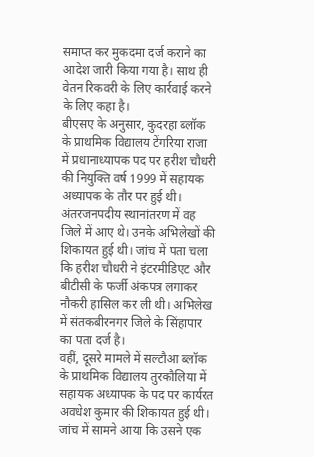समाप्त कर मुकदमा दर्ज कराने का आदेश जारी किया गया है। साथ ही वेतन रिकवरी के लिए कार्रवाई करने के लिए कहा है।
बीएसए के अनुसार, कुदरहा ब्लॉक के प्राथमिक विद्यालय टेंगरिया राजा में प्रधानाध्यापक पद पर हरीश चौधरी की नियुक्ति वर्ष 1999 में सहायक अध्यापक के तौर पर हुई थी। अंतरजनपदीय स्थानांतरण में वह जिले में आए थे। उनके अभिलेखों की शिकायत हुई थी। जांच में पता चला कि हरीश चौधरी ने इंटरमीडिएट और बीटीसी के फर्जी अंकपत्र लगाकर नौकरी हासिल कर ली थी। अभिलेख में संतकबीरनगर जिले के सिंहापार का पता दर्ज है।
वहीं, दूसरे मामले में सल्टौआ ब्लॉक के प्राथमिक विद्यालय तुरकौलिया में सहायक अध्यापक के पद पर कार्यरत अवधेश कुमार की शिकायत हुई थी। जांच में सामने आया कि उसने एक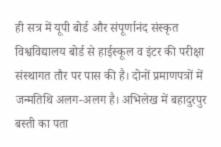ही सत्र में यूपी बोर्ड और संपूर्णानंद संस्कृत विश्वविद्यालय बोर्ड से हाईस्कूल व इंटर की परीक्षा संस्थागत तौर पर पास की है। दोनों प्रमाणपत्रों में जन्मतिथि अलग-अलग है। अभिलेख में बहादुरपुर बस्ती का पता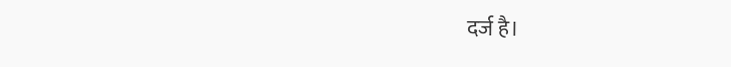दर्ज है।